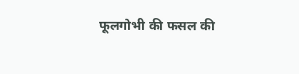फूलगोभी की फसल की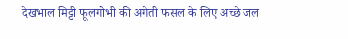देखभाल मिट्टी फूलगोभी की अगेती फसल के लिए अच्छे जल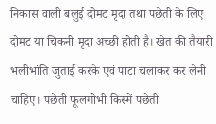निकास वाली बलुई दोमट मृदा तथा पछेती के लिए दोमट या चिकनी मृदा अच्छी होती है। खेत की तैयारी भलीभांति जुताई करके एवं पाटा चलाकर कर लेनी चाहिए। पछेती फूलगोभी किस्में पछेती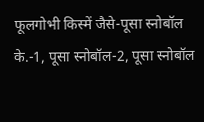फूलगोभी किस्में जैसे-पूसा स्नोबॉल के.-1, पूसा स्नोबॉल-2, पूसा स्नोबॉल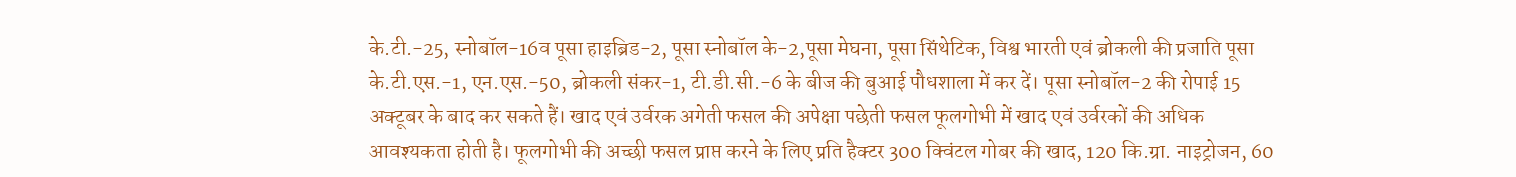के.टी.-25, स्नोबॉल-16व पूसा हाइब्रिड-2, पूसा स्नोबॉल के-2,पूसा मेघना, पूसा सिंथेटिक, विश्व भारती एवं ब्रोकली की प्रजाति पूसा के.टी.एस.-1, एन.एस.-50, ब्रोकली संकर-1, टी.डी.सी.-6 के बीज की बुआई पौधशाला में कर दें। पूसा स्नोबॉल-2 की रोपाई 15 अक्टूबर के बाद कर सकते हैं। खाद एवं उर्वरक अगेती फसल की अपेक्षा पछेती फसल फूलगोभी में खाद एवं उर्वरकों की अधिक आवश्यकता होती है। फूलगोभी की अच्छी फसल प्राप्त करने के लिए प्रति हैक्टर 300 क्विंटल गोबर की खाद, 120 कि.ग्रा. नाइट्रोजन, 60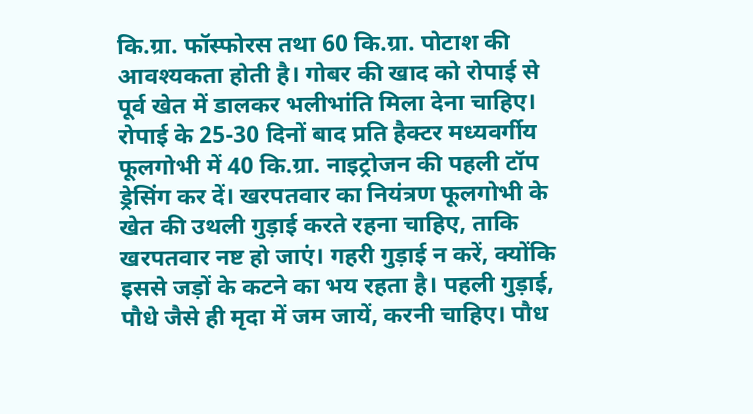कि.ग्रा. फॉस्फोरस तथा 60 कि.ग्रा. पोटाश की आवश्यकता होती है। गोबर की खाद को रोपाई से पूर्व खेत में डालकर भलीभांति मिला देना चाहिए। रोपाई के 25-30 दिनों बाद प्रति हैक्टर मध्यवर्गीय फूलगोभी में 40 कि.ग्रा. नाइट्रोजन की पहली टॉप ड्रेसिंग कर दें। खरपतवार का नियंत्रण फूलगोभी के खेत की उथली गुड़ाई करते रहना चाहिए, ताकि खरपतवार नष्ट हो जाएं। गहरी गुड़ाई न करें, क्योंकि इससे जड़ों के कटने का भय रहता है। पहली गुड़ाई, पौधे जैसे ही मृदा में जम जायें, करनी चाहिए। पौध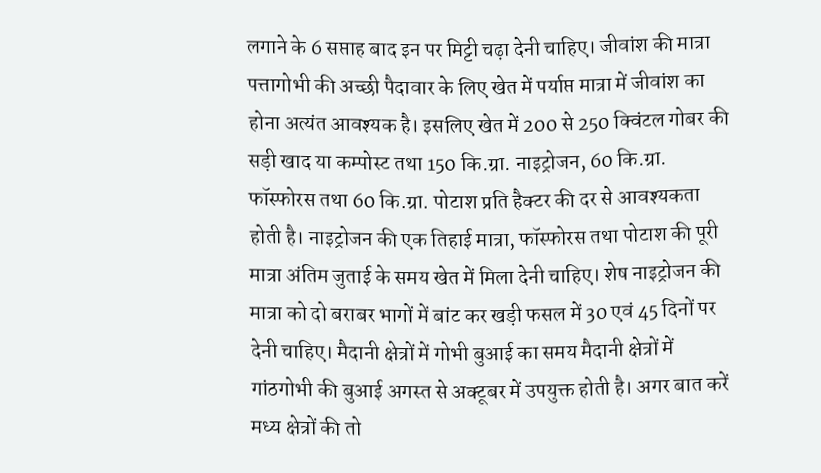लगाने के 6 सप्ताह बाद इन पर मिट्टी चढ़ा देनी चाहिए। जीवांश की मात्रा पत्तागोभी की अच्छी पैदावार के लिए खेत में पर्याप्त मात्रा में जीवांश का होना अत्यंत आवश्यक है। इसलिए खेत में 200 से 250 क्विंटल गोबर की सड़ी खाद या कम्पोस्ट तथा 150 कि.ग्रा. नाइट्रोजन, 60 कि.ग्रा. फॉस्फोरस तथा 60 कि.ग्रा. पोटाश प्रति हैक्टर की दर से आवश्यकता होती है। नाइट्रोजन की एक तिहाई मात्रा, फॉस्फोरस तथा पोटाश की पूरी मात्रा अंतिम जुताई के समय खेत में मिला देनी चाहिए। शेष नाइट्रोजन की मात्रा को दो बराबर भागों में बांट कर खड़ी फसल में 30 एवं 45 दिनों पर देनी चाहिए। मैदानी क्षेत्रों में गोभी बुआई का समय मैदानी क्षेत्रों में गांठगोभी की बुआई अगस्त से अक्टूबर में उपयुक्त होती है। अगर बात करें मध्य क्षेत्रों की तो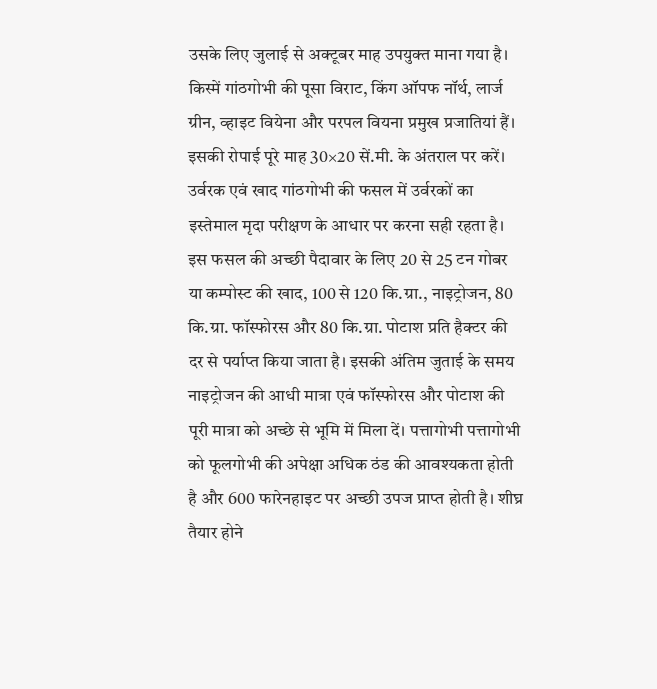उसके लिए जुलाई से अक्टूबर माह उपयुक्त माना गया है। किस्में गांठगोभी की पूसा विराट, किंग ऑपफ नॉर्थ, लार्ज ग्रीन, व्हाइट वियेना और परपल वियना प्रमुख प्रजातियां हैं। इसकी रोपाई पूरे माह 30×20 सें.मी. के अंतराल पर करें। उर्वरक एवं खाद गांठगोभी की फसल में उर्वरकों का इस्तेमाल मृदा परीक्षण के आधार पर करना सही रहता है। इस फसल की अच्छी पैदावार के लिए 20 से 25 टन गोबर या कम्पोस्ट की खाद, 100 से 120 कि.ग्रा., नाइट्रोजन, 80 कि.ग्रा. फॉस्फोरस और 80 कि.ग्रा. पोटाश प्रति हैक्टर की दर से पर्याप्त किया जाता है। इसकी अंतिम जुताई के समय नाइट्रोजन की आधी मात्रा एवं फॉस्फोरस और पोटाश की पूरी मात्रा को अच्छे से भूमि में मिला दें। पत्तागोभी पत्तागोभी को फूलगोभी की अपेक्षा अधिक ठंड की आवश्यकता होती है और 600 फारेनहाइट पर अच्छी उपज प्राप्त होती है। शीघ्र तैयार होने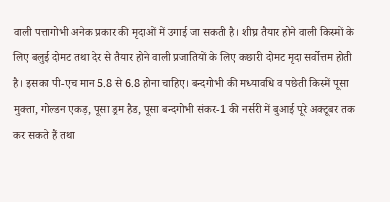वाली पत्तागोभी अनेक प्रकार की मृदाओं में उगाई जा सकती है। शीघ्र तैयार होने वाली किस्मों के लिए बलुई दोमट तथा देर से तैयार होने वाली प्रजातियों के लिए कछारी दोमट मृदा सर्वोत्तम होती है। इसका पी-एच मान 5.8 से 6.8 होना चाहिए। बन्दगोभी की मध्यावधि व पछेती किस्में पूसा मुक्ता, गोल्डन एकड़, पूसा ड्रम हैड, पूसा बन्दगोभी संकर-1 की नर्सरी में बुआई पूरे अक्टूबर तक कर सकते हैं तथा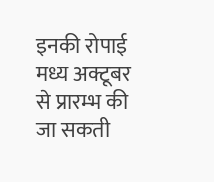इनकी रोपाई मध्य अक्टूबर से प्रारम्भ की जा सकती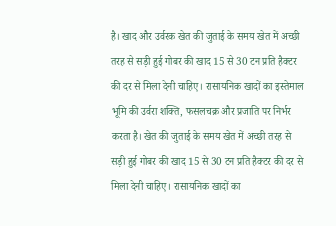है। खाद और उर्वरक खेत की जुताई के समय खेत में अच्छी तरह से सड़ी हुई गोबर की खाद 15 से 30 टन प्रति हैक्टर की दर से मिला देनी चाहिए। रासायनिक खादों का इस्तेमाल भूमि की उर्वरा शक्ति, फसलचक्र और प्रजाति पर निर्भर करता है। खेत की जुताई के समय खेत में अच्छी तरह से सड़ी हुई गोबर की खाद 15 से 30 टन प्रति हैक्टर की दर से मिला देनी चाहिए। रासायनिक खादों का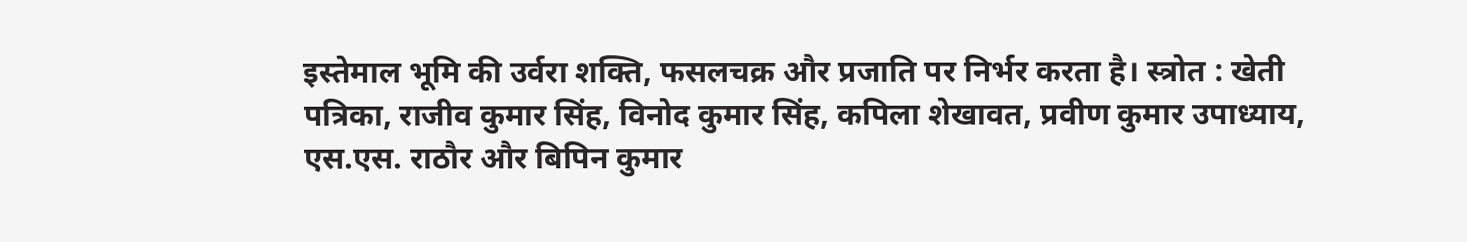इस्तेमाल भूमि की उर्वरा शक्ति, फसलचक्र और प्रजाति पर निर्भर करता है। स्त्रोत : खेती पत्रिका, राजीव कुमार सिंह, विनोद कुमार सिंह, कपिला शेखावत, प्रवीण कुमार उपाध्याय, एस.एस. राठौर और बिपिन कुमार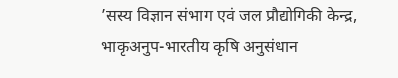’सस्य विज्ञान संभाग एवं जल प्रौद्योगिकी केन्द्र, भाकृअनुप-भारतीय कृषि अनुसंधान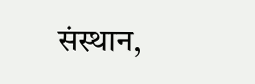संस्थान,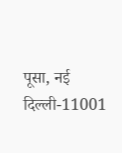पूसा, नई दिल्ली-11001